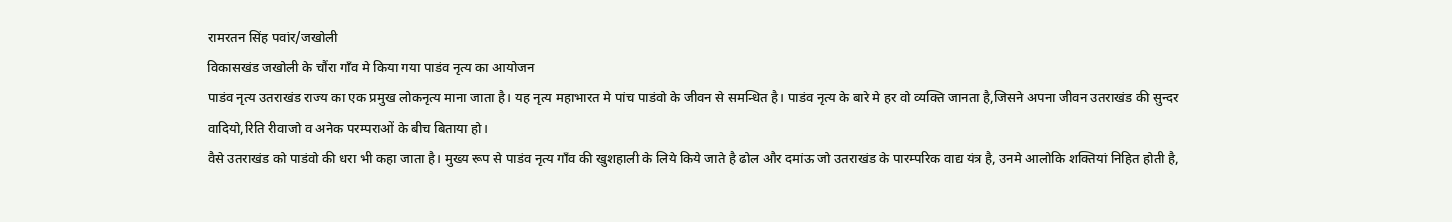रामरतन सिंह पवांर/जखोली
विकासखंड जखोली के चौंरा गाँव मे किया गया पाडंव नृत्य का आयोजन
पाडंव नृत्य उतराखंड राज्य का एक प्रमुख लोकनृत्य माना जाता है। यह नृत्य महाभारत मे पांच पाडंवो के जीवन से समन्धित है। पाडंव नृत्य के बारे मे हर वो व्यक्ति जानता है,जिसने अपना जीवन उतराखंड की सुन्दर वादियो,रिति रीवाजो व अनेक परम्पराओं के बीच बिताया हो।
वैसे उतराखंड को पाडंवो की धरा भी कहा जाता है। मुख्य रूप से पाडंव नृत्य गाँव की खुशहाली के लिये किये जाते है ढोल और दमांऊ जो उतराखंड के पारम्परिक वाद्य यंत्र है, उनमे आलोकि शक्तियां निहित होती है,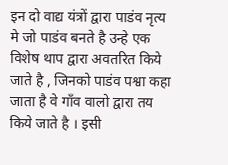इन दो वाद्य यंत्रों द्वारा पाडंव नृत्य मे जो पाडंव बनते है उन्हे एक विशेष थाप द्वारा अवतरित किये जाते है , जिनको पाडंव पश्वा कहा जाता है वे गाँव वालो द्वारा तय किये जाते है । इसी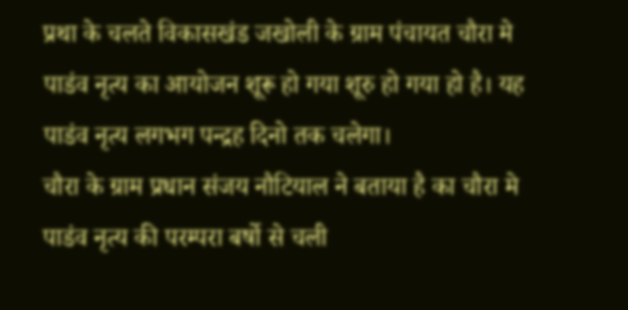प्रथा के चलते विकासखंड जखोली के ग्राम पंचायत चौरा मे पाडंव नृत्य का आयोजन शूरू हो गया शूरु हो गया हो है। यह पाडंव नृत्य लगभग पन्द्रह दिनो तक चलेगा।
चौरा के ग्राम प्रधान संजय नौटियाल ने बताया है का चौरा मे पाडंव नृत्य की परम्परा बर्षो से चली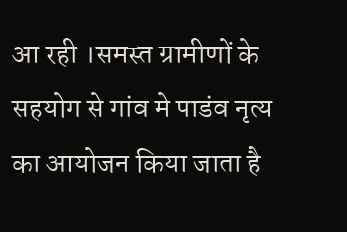आ रही ।समस्त ग्रामीणों के सहयोग से गांव मे पाडंव नृत्य का आयोजन किया जाता है